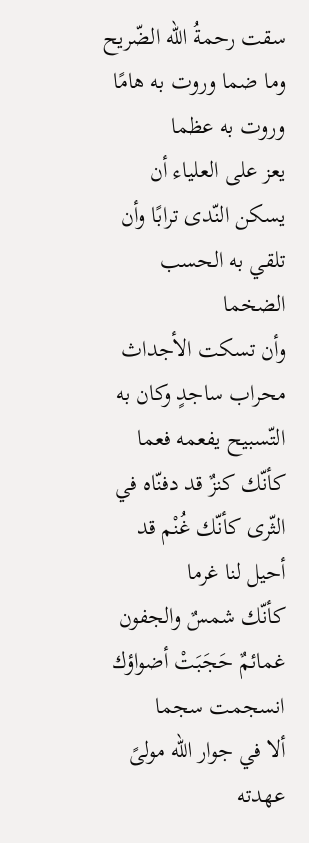سقت رحمةُ الله الضّريح وما ضما وروت به هامًا وروت به عظما
يعز على العلياء أن يسكن النّدى ترابًا وأن تلقي به الحسب الضخما
وأن تسكت الأجداث محراب ساجدٍ وكان به التّسبيح يفعمه فعما
كأنّك كنزٌ قد دفنّاه في الثّرى كأنّك غُنْم قد أحيل لنا غرما
كأنّك شمسٌ والجفون غمائمٌ حَجَبَتْ أضواؤك انسجمت سجما
ألا في جوار الله مولىً عهدته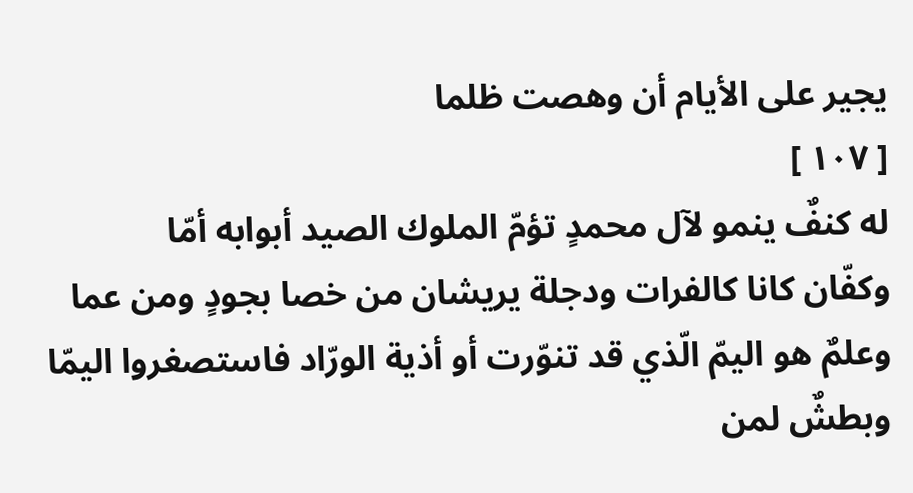يجير على الأيام أن وهصت ظلما
[ ١٠٧ ]
له كنفٌ ينمو لآل محمدٍ تؤمّ الملوك الصيد أبوابه أمّا
وكفّان كانا كالفرات ودجلة يريشان من خصا بجودٍ ومن عما
وعلمٌ هو اليمّ الّذي قد تنوّرت أو أذية الورّاد فاستصغروا اليمّا
وبطشٌ لمن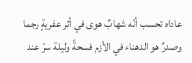عاداه تحسب أنّه شهابٌ هوى في أثر عفريةٍ رجما
وصدرٌ هو الدهناء في الأزم فسحةً وليلة سرّ عند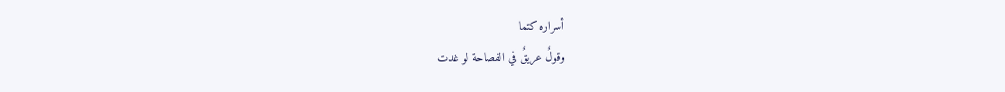أسراره كتما
وقولٌ عريقٌ في الفصاحة لو غدت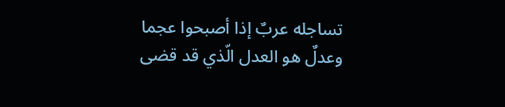تساجله عربٌ إذا أصبحوا عجما
وعدلٌ هو العدل الّذي قد قضى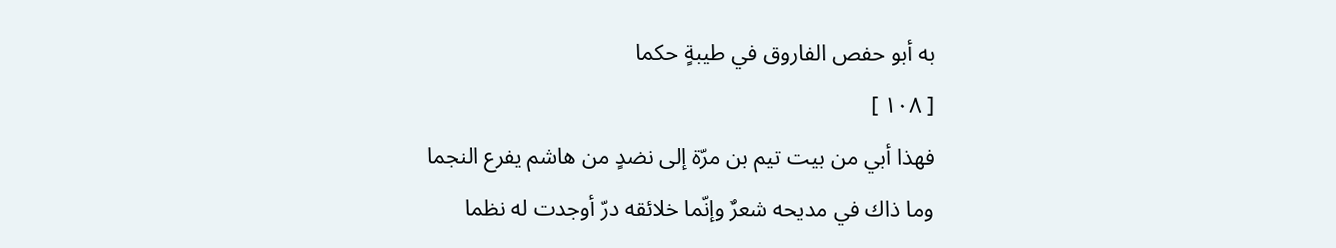به أبو حفص الفاروق في طيبةٍ حكما
[ ١٠٨ ]
فهذا أبي من بيت تيم بن مرّة إلى نضدٍ من هاشم يفرع النجما
وما ذاك في مديحه شعرٌ وإنّما خلائقه درّ أوجدت له نظما